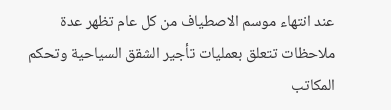عند انتهاء موسم الاصطياف من كل عام تظهر عدة ملاحظات تتعلق بعمليات تأجير الشقق السياحية وتحكم المكاتب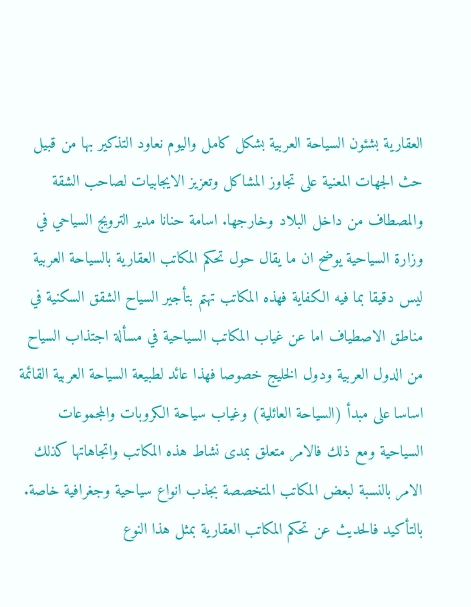العقارية بشئون السياحة العربية بشكل كامل واليوم نعاود التذكير بها من قبيل حث الجهات المعنية على تجاوز المشاكل وتعزيز الايجابيات لصاحب الشقة والمصطاف من داخل البلاد وخارجها. اسامة حنانا مدير الترويج السياحي في وزارة السياحية يوضح ان ما يقال حول تحكم المكاتب العقارية بالسياحة العربية ليس دقيقا بما فيه الكفاية فهذه المكاتب تهتم بتأجير السياح الشقق السكنية في مناطق الاصطياف اما عن غياب المكاتب السياحية في مسألة اجتذاب السياح من الدول العربية ودول الخليج خصوصا فهذا عائد لطبيعة السياحة العربية القائمة اساسا على مبدأ (السياحة العائلية) وغياب سياحة الكروبات والمجموعات السياحية ومع ذلك فالامر متعلق بمدى نشاط هذه المكاتب واتجاهاتها كذلك الامر بالنسبة لبعض المكاتب المتخصصة بجذب انواع سياحية وجغرافية خاصة. بالتأكيد فالحديث عن تحكم المكاتب العقارية بمثل هذا النوع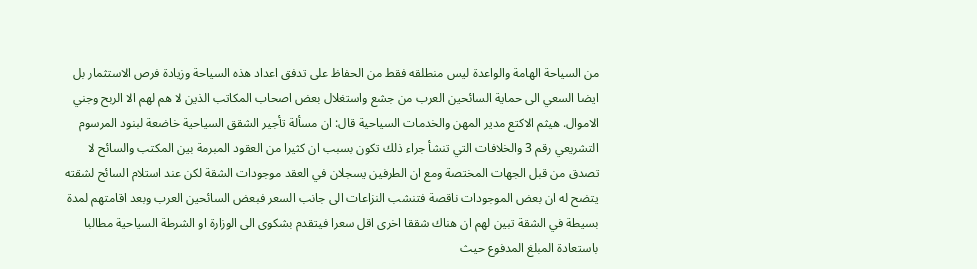من السياحة الهامة والواعدة ليس منطلقه فقط من الحفاظ على تدفق اعداد هذه السياحة وزيادة فرص الاستثمار بل ايضا السعي الى حماية السائحين العرب من جشع واستغلال بعض اصحاب المكاتب الذين لا هم لهم الا الربح وجني الاموال. هيثم الاكتع مدير المهن والخدمات السياحية قال: ان مسألة تأجير الشقق السياحية خاضعة لبنود المرسوم التشريعي رقم 3 والخلافات التي تنشأ جراء ذلك تكون بسبب ان كثيرا من العقود المبرمة بين المكتب والسائح لا تصدق من قبل الجهات المختصة ومع ان الطرفين يسجلان في العقد موجودات الشقة لكن عند استلام السائح لشقته يتضح له ان بعض الموجودات ناقصة فتنشب النزاعات الى جانب السعر فبعض السائحين العرب وبعد اقامتهم لمدة بسيطة في الشقة تبين لهم ان هناك شققا اخرى اقل سعرا فيتقدم بشكوى الى الوزارة او الشرطة السياحية مطالبا باستعادة المبلغ المدفوع حيث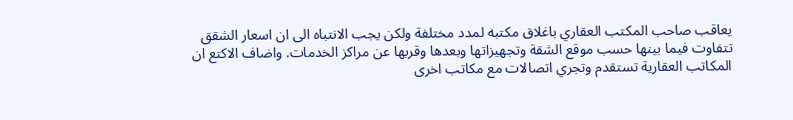يعاقب صاحب المكتب العقاري باغلاق مكتبه لمدد مختلفة ولكن يجب الانتباه الى ان اسعار الشقق تتفاوت فيما بينها حسب موقع الشقة وتجهيزاتها وبعدها وقربها عن مراكز الخدمات. واضاف الاكتع ان المكاتب العقارية تستقدم وتجري اتصالات مع مكاتب اخرى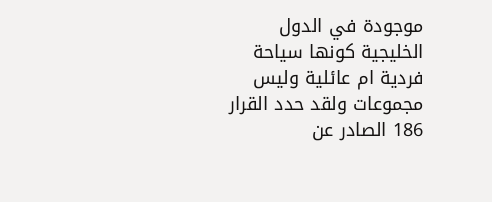موجودة في الدول الخليجية كونها سياحة فردية ام عائلية وليس مجموعات ولقد حدد القرار 186 الصادر عن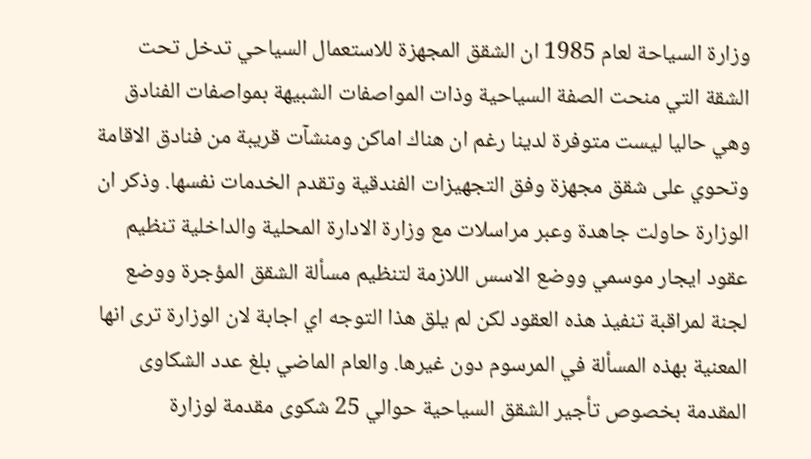وزارة السياحة لعام 1985 ان الشقق المجهزة للاستعمال السياحي تدخل تحت الشقة التي منحت الصفة السياحية وذات المواصفات الشبيهة بمواصفات الفنادق وهي حاليا ليست متوفرة لدينا رغم ان هناك اماكن ومنشآت قريبة من فنادق الاقامة وتحوي على شقق مجهزة وفق التجهيزات الفندقية وتقدم الخدمات نفسها. وذكر ان الوزارة حاولت جاهدة وعبر مراسلات مع وزارة الادارة المحلية والداخلية تنظيم عقود ايجار موسمي ووضع الاسس اللازمة لتنظيم مسألة الشقق المؤجرة ووضع لجنة لمراقبة تنفيذ هذه العقود لكن لم يلق هذا التوجه اي اجابة لان الوزارة ترى انها المعنية بهذه المسألة في المرسوم دون غيرها. والعام الماضي بلغ عدد الشكاوى المقدمة بخصوص تأجير الشقق السياحية حوالي 25 شكوى مقدمة لوزارة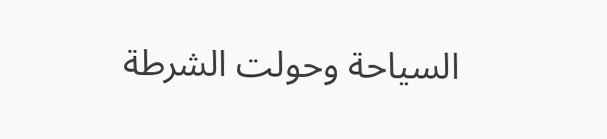السياحة وحولت الشرطة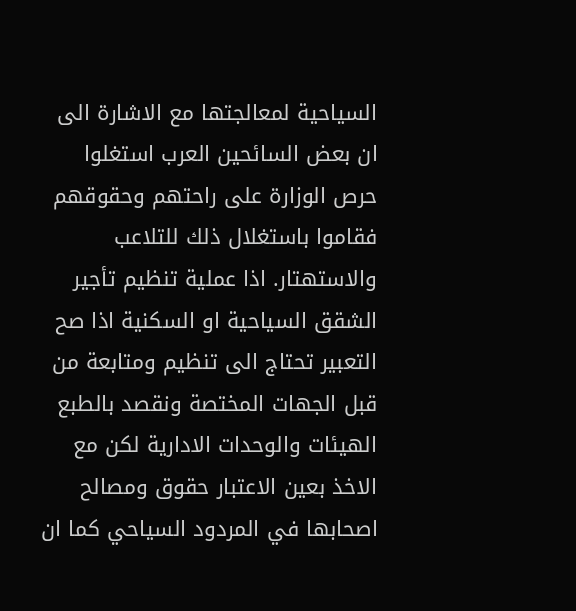السياحية لمعالجتها مع الاشارة الى ان بعض السائحين العرب استغلوا حرص الوزارة على راحتهم وحقوقهم فقاموا باستغلال ذلك للتلاعب والاستهتار. اذا عملية تنظيم تأجير الشقق السياحية او السكنية اذا صح التعبير تحتاج الى تنظيم ومتابعة من قبل الجهات المختصة ونقصد بالطبع الهيئات والوحدات الادارية لكن مع الاخذ بعين الاعتبار حقوق ومصالح اصحابها في المردود السياحي كما ان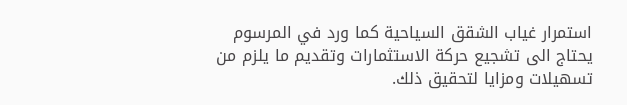استمرار غياب الشقق السياحية كما ورد في المرسوم يحتاج الى تشجيع حركة الاستثمارات وتقديم ما يلزم من تسهيلات ومزايا لتحقيق ذلك.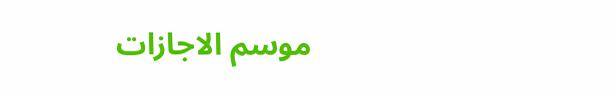موسم الاجازات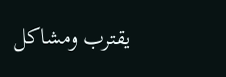يقترب ومشاكل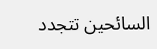السائحين تتجدد